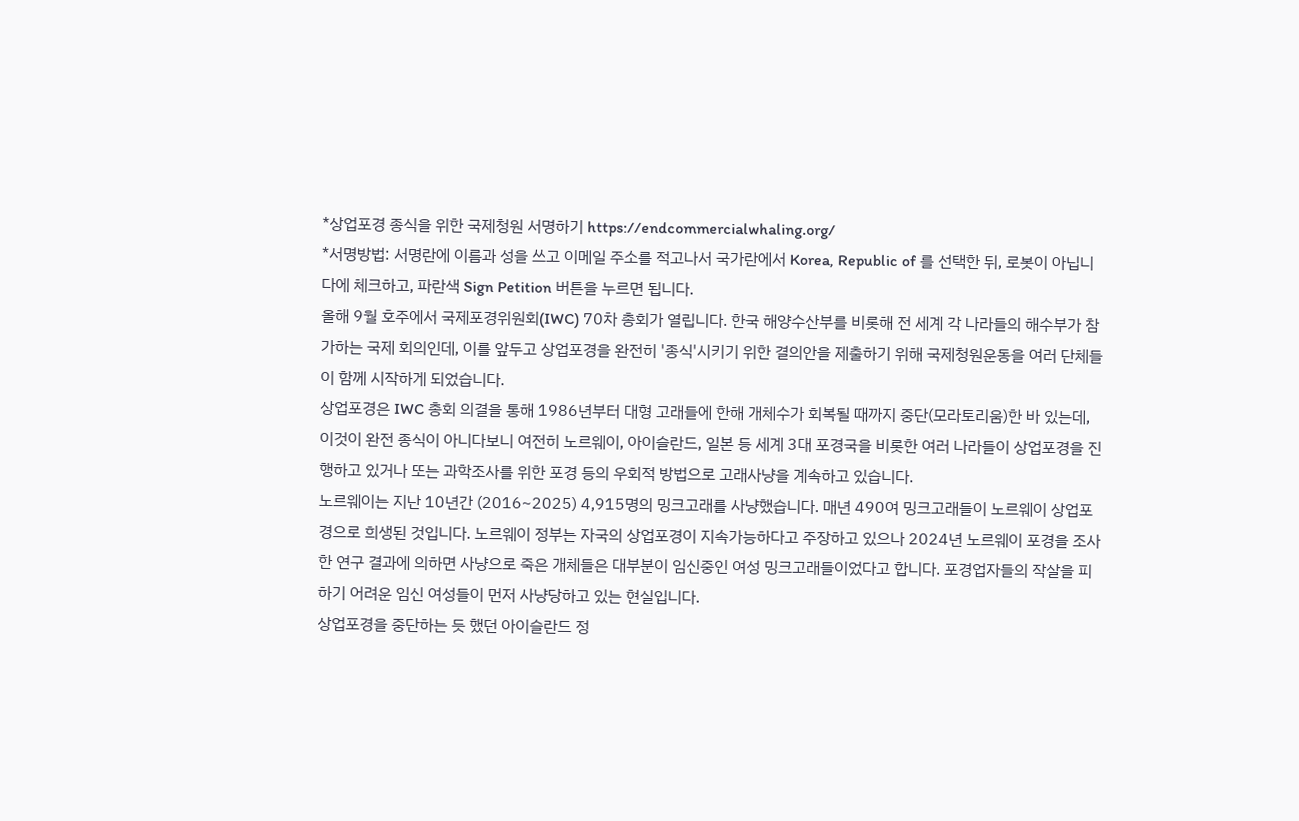*상업포경 종식을 위한 국제청원 서명하기 https://endcommercialwhaling.org/
*서명방법: 서명란에 이름과 성을 쓰고 이메일 주소를 적고나서 국가란에서 Korea, Republic of 를 선택한 뒤, 로봇이 아닙니다에 체크하고, 파란색 Sign Petition 버튼을 누르면 됩니다.
올해 9월 호주에서 국제포경위원회(IWC) 70차 총회가 열립니다. 한국 해양수산부를 비롯해 전 세계 각 나라들의 해수부가 참가하는 국제 회의인데, 이를 앞두고 상업포경을 완전히 '종식'시키기 위한 결의안을 제출하기 위해 국제청원운동을 여러 단체들이 함께 시작하게 되었습니다.
상업포경은 IWC 총회 의결을 통해 1986년부터 대형 고래들에 한해 개체수가 회복될 때까지 중단(모라토리움)한 바 있는데, 이것이 완전 종식이 아니다보니 여전히 노르웨이, 아이슬란드, 일본 등 세계 3대 포경국을 비롯한 여러 나라들이 상업포경을 진행하고 있거나 또는 과학조사를 위한 포경 등의 우회적 방법으로 고래사냥을 계속하고 있습니다.
노르웨이는 지난 10년간 (2016~2025) 4,915명의 밍크고래를 사냥했습니다. 매년 490여 밍크고래들이 노르웨이 상업포경으로 희생된 것입니다. 노르웨이 정부는 자국의 상업포경이 지속가능하다고 주장하고 있으나 2024년 노르웨이 포경을 조사한 연구 결과에 의하면 사냥으로 죽은 개체들은 대부분이 임신중인 여성 밍크고래들이었다고 합니다. 포경업자들의 작살을 피하기 어려운 임신 여성들이 먼저 사냥당하고 있는 현실입니다.
상업포경을 중단하는 듯 했던 아이슬란드 정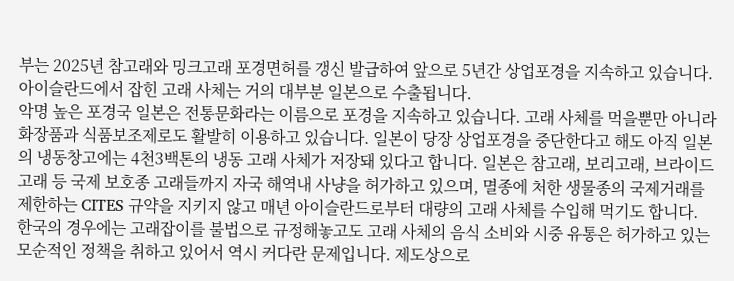부는 2025년 참고래와 밍크고래 포경면허를 갱신 발급하여 앞으로 5년간 상업포경을 지속하고 있습니다. 아이슬란드에서 잡힌 고래 사체는 거의 대부분 일본으로 수출됩니다.
악명 높은 포경국 일본은 전통문화라는 이름으로 포경을 지속하고 있습니다. 고래 사체를 먹을뿐만 아니라 화장품과 식품보조제로도 활발히 이용하고 있습니다. 일본이 당장 상업포경을 중단한다고 해도 아직 일본의 냉동창고에는 4천3백톤의 냉동 고래 사체가 저장돼 있다고 합니다. 일본은 참고래, 보리고래, 브라이드고래 등 국제 보호종 고래들까지 자국 해역내 사냥을 허가하고 있으며, 멸종에 처한 생물종의 국제거래를 제한하는 CITES 규약을 지키지 않고 매년 아이슬란드로부터 대량의 고래 사체를 수입해 먹기도 합니다.
한국의 경우에는 고래잡이를 불법으로 규정해놓고도 고래 사체의 음식 소비와 시중 유통은 허가하고 있는 모순적인 정책을 취하고 있어서 역시 커다란 문제입니다. 제도상으로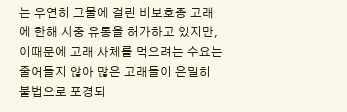는 우연히 그물에 걸린 비보호종 고래에 한해 시중 유통을 허가하고 있지만, 이때문에 고래 사체를 먹으려는 수요는 줄어들지 않아 많은 고래들이 은밀히 불법으로 포경되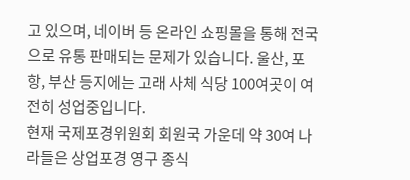고 있으며, 네이버 등 온라인 쇼핑몰을 통해 전국으로 유통 판매되는 문제가 있습니다. 울산, 포항, 부산 등지에는 고래 사체 식당 100여곳이 여전히 성업중입니다.
현재 국제포경위원회 회원국 가운데 약 30여 나라들은 상업포경 영구 종식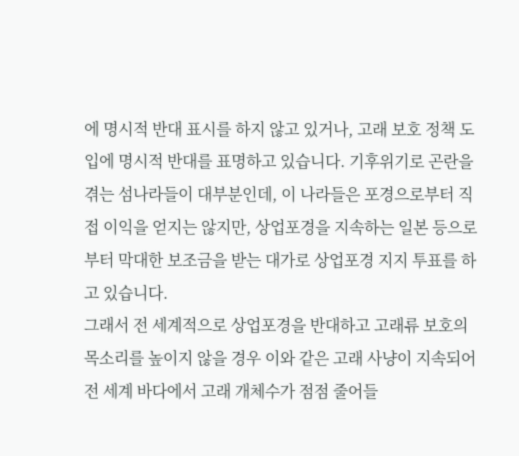에 명시적 반대 표시를 하지 않고 있거나, 고래 보호 정책 도입에 명시적 반대를 표명하고 있습니다. 기후위기로 곤란을 겪는 섬나라들이 대부분인데, 이 나라들은 포경으로부터 직접 이익을 얻지는 않지만, 상업포경을 지속하는 일본 등으로부터 막대한 보조금을 받는 대가로 상업포경 지지 투표를 하고 있습니다.
그래서 전 세계적으로 상업포경을 반대하고 고래류 보호의 목소리를 높이지 않을 경우 이와 같은 고래 사냥이 지속되어 전 세계 바다에서 고래 개체수가 점점 줄어들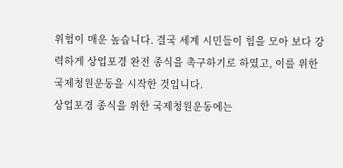위험이 매운 높습니다. 결국 세계 시민들이 힘을 모아 보다 강력하게 상업포경 완전 종식을 촉구하기로 하였고, 이를 위한 국제청원운동을 시작한 것입니다.
상업포경 종식을 위한 국제청원운동에는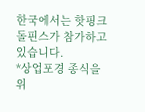한국에서는 핫핑크돌핀스가 참가하고 있습니다.
*상업포경 종식을 위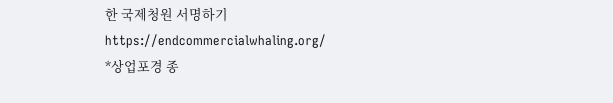한 국제청원 서명하기 https://endcommercialwhaling.org/
*상업포경 종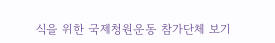식을 위한 국제청원운동 참가단체 보기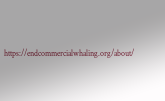https://endcommercialwhaling.org/about/